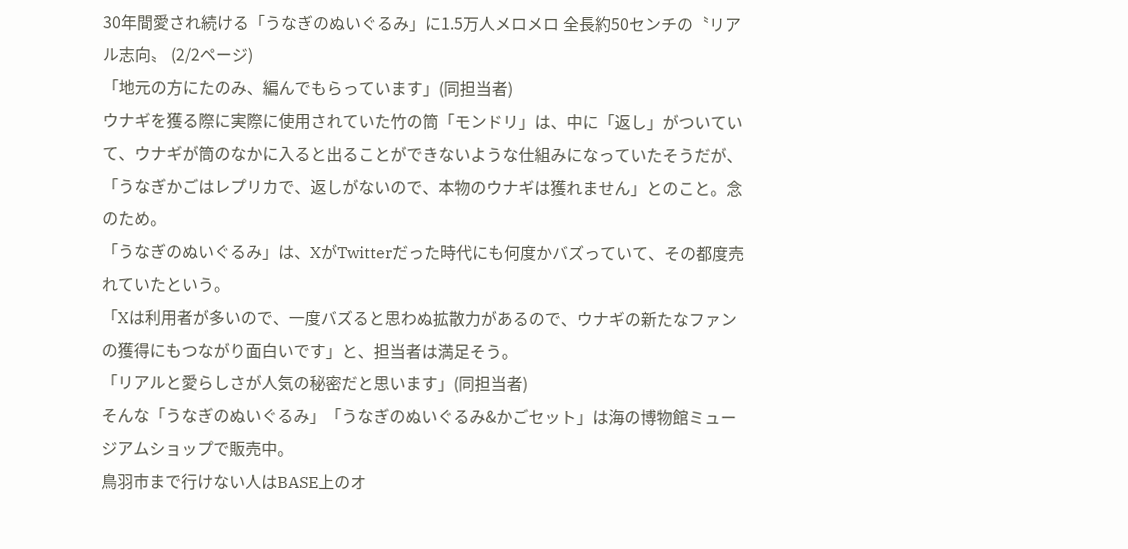30年間愛され続ける「うなぎのぬいぐるみ」に1.5万人メロメロ 全長約50センチの〝リアル志向〟 (2/2ページ)
「地元の方にたのみ、編んでもらっています」(同担当者)
ウナギを獲る際に実際に使用されていた竹の筒「モンドリ」は、中に「返し」がついていて、ウナギが筒のなかに入ると出ることができないような仕組みになっていたそうだが、「うなぎかごはレプリカで、返しがないので、本物のウナギは獲れません」とのこと。念のため。
「うなぎのぬいぐるみ」は、XがTwitterだった時代にも何度かバズっていて、その都度売れていたという。
「Xは利用者が多いので、一度バズると思わぬ拡散力があるので、ウナギの新たなファンの獲得にもつながり面白いです」と、担当者は満足そう。
「リアルと愛らしさが人気の秘密だと思います」(同担当者)
そんな「うなぎのぬいぐるみ」「うなぎのぬいぐるみ&かごセット」は海の博物館ミュージアムショップで販売中。
鳥羽市まで行けない人はBASE上のオ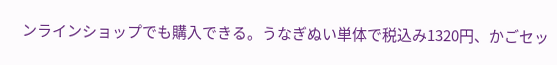ンラインショップでも購入できる。うなぎぬい単体で税込み1320円、かごセッ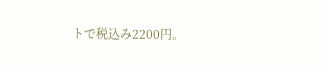トで税込み2200円。